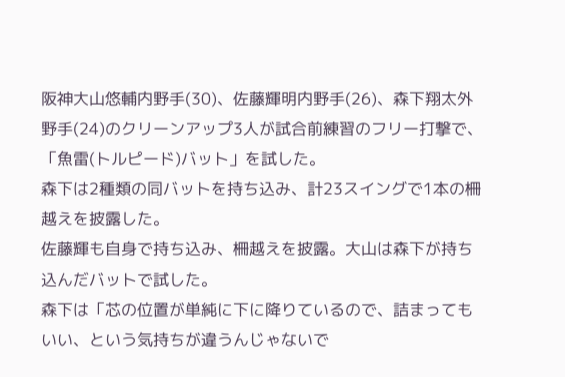阪神大山悠輔内野手(30)、佐藤輝明内野手(26)、森下翔太外野手(24)のクリーンアップ3人が試合前練習のフリー打撃で、「魚雷(トルピード)バット」を試した。
森下は2種類の同バットを持ち込み、計23スイングで1本の柵越えを披露した。
佐藤輝も自身で持ち込み、柵越えを披露。大山は森下が持ち込んだバットで試した。
森下は「芯の位置が単純に下に降りているので、詰まってもいい、という気持ちが違うんじゃないで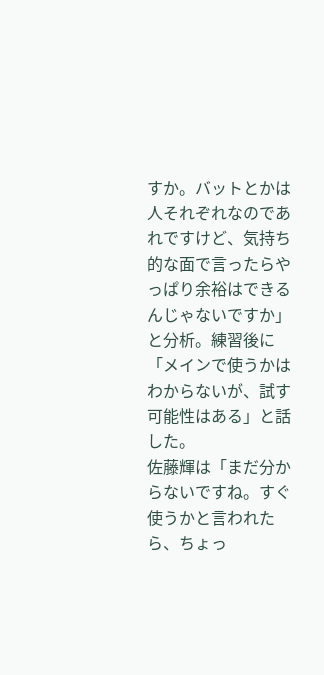すか。バットとかは人それぞれなのであれですけど、気持ち的な面で言ったらやっぱり余裕はできるんじゃないですか」と分析。練習後に「メインで使うかはわからないが、試す可能性はある」と話した。
佐藤輝は「まだ分からないですね。すぐ使うかと言われたら、ちょっ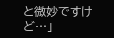と微妙ですけど…」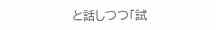と話しつつ「試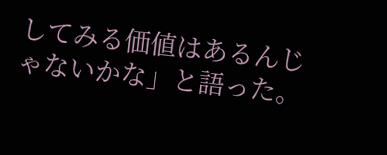してみる価値はあるんじゃないかな」と語った。